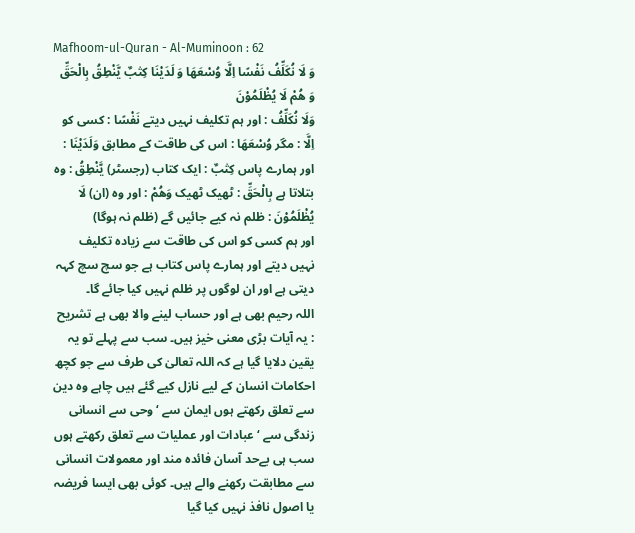Mafhoom-ul-Quran - Al-Muminoon : 62
وَ لَا نُكَلِّفُ نَفْسًا اِلَّا وُسْعَهَا وَ لَدَیْنَا كِتٰبٌ یَّنْطِقُ بِالْحَقِّ وَ هُمْ لَا یُظْلَمُوْنَ
وَلَا نُكَلِّفُ : اور ہم تکلیف نہیں دیتے نَفْسًا : کسی کو اِلَّا : مگر وُسْعَهَا : اس کی طاقت کے مطابق وَلَدَيْنَا : اور ہمارے پاس كِتٰبٌ : ایک کتاب (رجسٹر) يَّنْطِقُ : وہ بتلاتا ہے بِالْحَقِّ : ٹھیک ٹھیک وَهُمْ : اور وہ (ان) لَا يُظْلَمُوْنَ : ظلم نہ کیے جائیں گے (ظلم نہ ہوگا)
اور ہم کسی کو اس کی طاقت سے زیادہ تکلیف نہیں دیتے اور ہمارے پاس کتاب ہے جو سچ سچ کہہ دیتی ہے اور ان لوگوں پر ظلم نہیں کیا جائے گا۔
اللہ رحیم بھی ہے اور حساب لینے والا بھی ہے تشریح : یہ آیات بڑی معنی خیز ہیں۔ سب سے پہلے تو یہ یقین دلایا گیا ہے کہ اللہ تعالیٰ کی طرف سے جو کچھ احکامات انسان کے لیے نازل کیے گئے ہیں چاہے وہ دین سے تعلق رکھتے ہوں ایمان سے ‘ وحی سے انسانی زندگی سے ‘ عبادات اور عملیات سے تعلق رکھتے ہوں سب ہی بےحد آسان فائدہ مند اور معمولات انسانی سے مطابقت رکھنے والے ہیں۔ کوئی بھی ایسا فریضہ یا اصول نافذ نہیں کیا گیا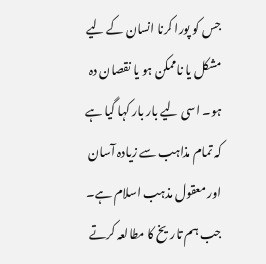جس کو پورا کرنا انسان کے لیے مشکل یا ناممکن ہو یا نقصان دہ ہو۔ اسی لیے بار بار کہا گیا ہے کہ تمام مذاہب سے زیادہ آسان اور معقول مذہب اسلام ہے۔ جب ہم تاریخ کا مطالعہ کرتے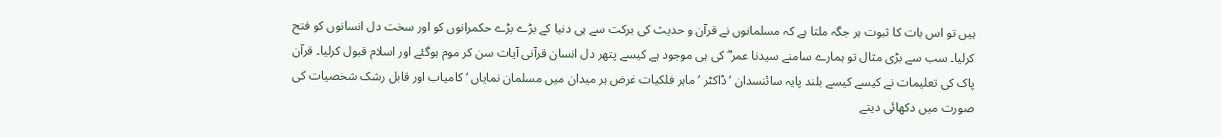ہیں تو اس بات کا ثبوت ہر جگہ ملتا ہے کہ مسلمانوں نے قرآن و حدیث کی برکت سے ہی دنیا کے بڑے بڑے حکمرانوں کو اور سخت دل انسانوں کو فتح کرلیا۔ سب سے بڑی مثال تو ہمارے سامنے سیدنا عمر ؓ کی ہی موجود ہے کیسے پتھر دل انسان قرآنی آیات سن کر موم ہوگئے اور اسلام قبول کرلیا۔ قرآن پاک کی تعلیمات نے کیسے کیسے بلند پایہ سائنسدان ‘ ڈاکٹر ‘ ماہر فلکیات غرض ہر میدان میں مسلمان نمایاں ‘ کامیاب اور قابل رشک شخصیات کی صورت میں دکھائی دیتے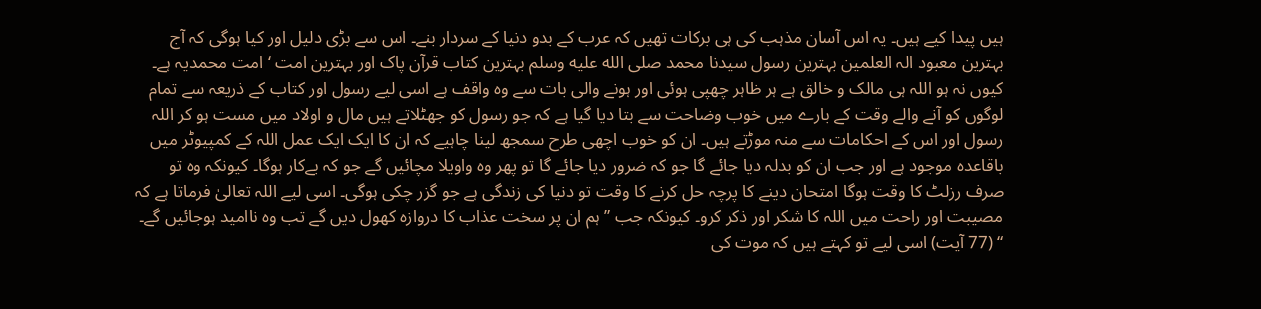ہیں پیدا کیے ہیں۔ یہ اس آسان مذہب کی ہی برکات تھیں کہ عرب کے بدو دنیا کے سردار بنے۔ اس سے بڑی دلیل اور کیا ہوگی کہ آج بہترین معبود الہ العلمین بہترین رسول سیدنا محمد صلى الله عليه وسلم بہترین کتاب قرآن پاک اور بہترین امت ‘ امت محمدیہ ہے۔ کیوں نہ ہو اللہ ہی مالک و خالق ہے ہر ظاہر چھپی ہوئی اور ہونے والی بات سے وہ واقف ہے اسی لیے رسول اور کتاب کے ذریعہ سے تمام لوگوں کو آنے والے وقت کے بارے میں خوب وضاحت سے بتا دیا گیا ہے کہ جو رسول کو جھٹلاتے ہیں مال و اولاد میں مست ہو کر اللہ رسول اور اس کے احکامات سے منہ موڑتے ہیں۔ ان کو خوب اچھی طرح سمجھ لینا چاہیے کہ ان کا ایک ایک عمل اللہ کے کمپیوٹر میں باقاعدہ موجود ہے اور جب ان کو بدلہ دیا جائے گا جو کہ ضرور دیا جائے گا تو پھر وہ واویلا مچائیں گے جو کہ بےکار ہوگا۔ کیونکہ وہ تو صرف رزلٹ کا وقت ہوگا امتحان دینے کا پرچہ حل کرنے کا وقت تو دنیا کی زندگی ہے جو گزر چکی ہوگی۔ اسی لیے اللہ تعالیٰ فرماتا ہے کہ مصیبت اور راحت میں اللہ کا شکر اور ذکر کرو۔ کیونکہ جب ” ہم ان پر سخت عذاب کا دروازہ کھول دیں گے تب وہ ناامید ہوجائیں گے۔ “ (77 آیت) اسی لیے تو کہتے ہیں کہ موت کی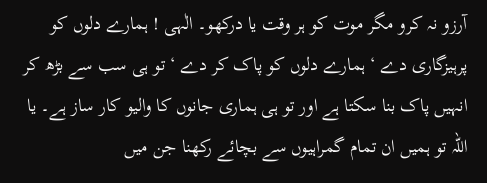آرزو نہ کرو مگر موت کو ہر وقت یا درکھو۔ الٰہی ! ہمارے دلوں کو پرہیزگاری دے ‘ ہمارے دلوں کو پاک کر دے ‘ تو ہی سب سے بڑھ کر انہیں پاک بنا سکتا ہے اور تو ہی ہماری جانوں کا والیو کار ساز ہے۔ یا اللہ تو ہمیں ان تمام گمراہیوں سے بچائے رکھنا جن میں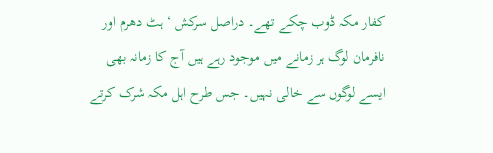کفار مکہ ڈوب چکے تھے۔ دراصل سرکش ‘ ہٹ دھرم اور نافرمان لوگ ہر زمانے میں موجود رہے ہیں آج کا زمانہ بھی ایسے لوگوں سے خالی نہیں۔ جس طرح اہل مکہ شرک کرتے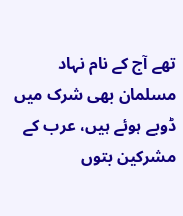تھے آج کے نام نہاد مسلمان بھی شرک میں ڈوبے ہوئے ہیں، عرب کے مشرکین بتوں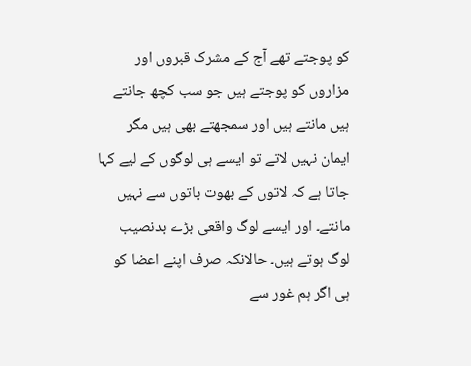کو پوجتے تھے آج کے مشرک قبروں اور مزاروں کو پوجتے ہیں جو سب کچھ جانتے ہیں مانتے ہیں اور سمجھتے بھی ہیں مگر ایمان نہیں لاتے تو ایسے ہی لوگوں کے لیے کہا جاتا ہے کہ لاتوں کے بھوت باتوں سے نہیں مانتے۔ اور ایسے لوگ واقعی بڑے بدنصیب لوگ ہوتے ہیں۔ حالانکہ صرف اپنے اعضا کو ہی اگر ہم غور سے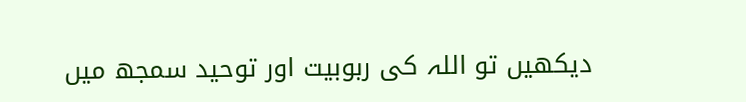دیکھیں تو اللہ کی ربوبیت اور توحید سمجھ میں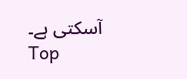آسکتی ہے۔
Top